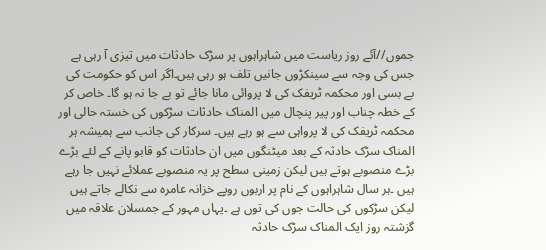جموں//آئے روز ریاست میں شاہراہوں پر سڑک حادثات میں تیزی آ رہی ہے جس کی وجہ سے سینکڑوں جانیں تلف ہو رہی ہیں۔اگر اس کو حکومت کی بے بسی اور محکمہ ٹریفک کی لا پروائی مانا جائے تو بے جا نہ ہو گا۔ خاص کر کے خطہ چناب اور پیر پنچال میں المناک حادثات سڑکوں کی خستہ حالی اور محکمہ ٹریفک کی لا پرواہی سے ہو رہے ہیں۔ سرکار کی جانب سے ہمیشہ ہر المناک سڑک حادثہ کے بعد میٹنگوں میں ان حادثات کو قابو پانے کے لئے بڑے بڑے منصوبے ہوتے ہیں لیکن زمینی سطح پر یہ منصوبے عملائے نہیں جا رہے ہیں ۔ہر سال شاہراہوں کے نام پر اربوں روپے خزانہ عامرہ سے نکالے جاتے ہیں لیکن سڑکوں کی حالت جوں کی توں ہے ۔یہاں مہور کے جمسلان علاقہ میں گزشتہ روز ایک المناک سڑک حادثہ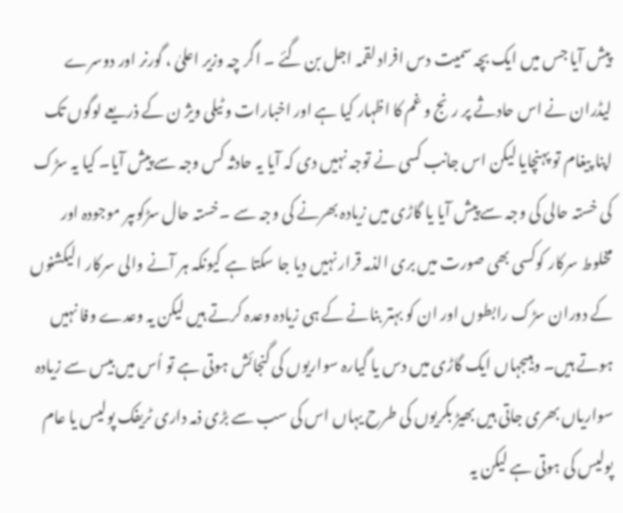پیش آیا جس میں ایک بچہ سمیت دس افراد لقمہ اجل بن گئے ۔ اگر چہ وزیر اعلیٰ ، گورنر اور دوسرے لیڈران نے اس حادثے پر رنج و غم کا اظہار کیا ہے اور اخبارات و ٹیلی ویژ ن کے ذریعے لوگوں تک اپنا پیغام تو پہنچایا لیکن اس جانب کسی نے توجہ نہیں دی کہ آیا یہ حادثہ کس وجہ سے پیش آیا۔ کیا یہ سڑک کی خستہ حالی کی وجہ سے پیش آیا یا گاڑی میں زیادہ بھرنے کی وجہ سے ۔خستہ حال سڑکوںپر موجودہ اور مخلوط سرکار کوکسی بھی صورت میں بری الذمہ قرار نہیں دیا جا سکتا ہے کیونکہ ہر آنے والی سرکار الیکشنوں کے دوران سڑک رابطوں اور ان کو بہتر بنانے کے ہی زیادہ وعدہ کرتے ہیں لیکن یہ وعدے وفا نہیں ہوتے ہیں۔ وہیںجہاں ایک گاڑی میں دس یا گیارہ سواریوں کی گنجائش ہوتی ہے تو اُس میں بیس سے زیادہ سواریاں بھری جاتی ہیں بھیڑ بکریوں کی طرح یہاں اس کی سب سے بڑی ذمہ داری ٹریفک پولیس یا عام پولیس کی ہوتی ہے لیکن یہ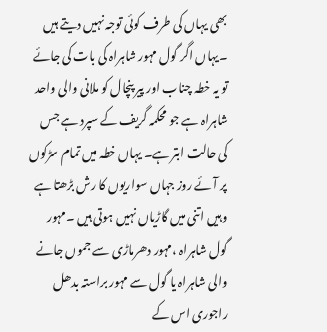بھی یہاں کی طرف کوئی توجہ نہیں دیتے ہیں ۔یہاں اگر گول مہور شاہراہ کی بات کی جائے تو یہ خطہ چناب اور پیر پنچال کو ملانی والی واحد شاہراہ ہے جو محکمہ گریف کے سپرد ہے جس کی حالت ابتر ہے۔ یہاں خطہ میں تمام سڑکوں پر آئے روز جہاں سواریوں کا رش بڑھتا ہے وہیں اتنی میں گاڑیاں نہیں ہوتی ہیں ۔مہور گول شاہراہ ،مہور دھرماڑی سے جموں جانے والی شاہراہ یا گول سے مہور براستہ بدھل راجوری اس کے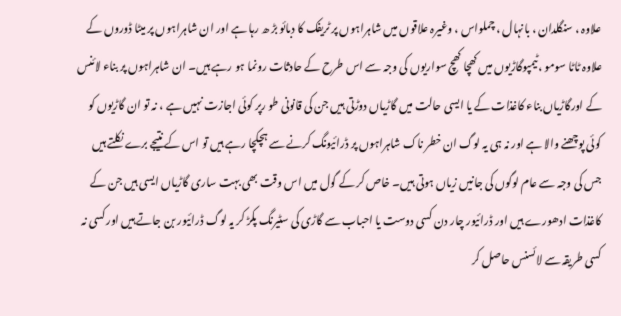علاوہ ، سنگلدان ، بانہال ، چملواس ، وغیرہ علاقوں میں شاہراہوں پر ٹریفک کا دبائو بڑ ھ رہا ہے اور ان شاہراہوں پر میٹا ڈوروں کے علاوہ ٹاٹا سومو ،ٹیمپوگاڑیوں میں کھچا کھچ سواریوں کی وجہ سے اس طرح کے حادثات رونما ہو رہے ہیں۔ ان شاہراہوں پر بناء لائنس کے اورگاڑیاں بناء کاغذات کے یا ایسی حالت میں گاڑیاں دوڑتی ہیں جن کی قانونی طو رپر کوئی اجازت نہیں ہے ، نہ تو ان گاڑیوں کو کوئی پوچھنے والا ہے اور نہ ہی یہ لوگ ان خطر ناک شاہراہوں پر ڈرائیونگ کرنے سے ہچکچا رہے ہیں تو اس کے نتیجے برے نکلتے ہیں جس کی وجہ سے عام لوگوں کی جانیں زیاں ہوتی ہیں۔ خاص کر کے گول میں اس وقت بھی بہت ساری گاڑیاں ایسی ہیں جن کے کاغذات ادھورے ہیں اور ڈرائیور چار دن کسی دوست یا احباب سے گاڑی کی سٹیرنگ پکڑ کر یہ لوگ ڈرائیور بن جاتے ہیں اور کسی نہ کسی طریقہ سے لائسنس حاصل کر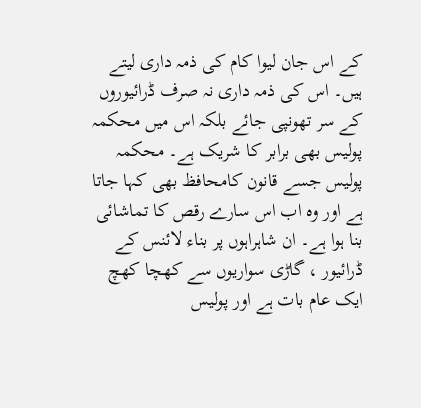کے اس جان لیوا کام کی ذمہ داری لیتے ہیں۔ اس کی ذمہ داری نہ صرف ڈرائیوروں کے سر تھونپی جائے بلکہ اس میں محکمہ پولیس بھی برابر کا شریک ہے۔ محکمہ پولیس جسے قانون کامحافظ بھی کہا جاتا ہے اور وہ اب اس سارے رقص کا تماشائی بنا ہوا ہے۔ ان شاہراہوں پر بناء لائنس کے ڈرائیور ، گاڑی سواریوں سے کھچا کھچ ایک عام بات ہے اور پولیس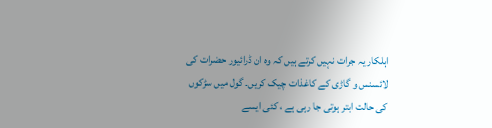اہلکار یہ جرات نہیں کرتے ہیں کہ وہ ان ڈرائیور حضرات کی لائسنس و گاڑی کے کاغذات چیک کریں۔ گول میں سڑکوں کی حالت ابتر ہوتی جا رہی ہے ، کئی ایسے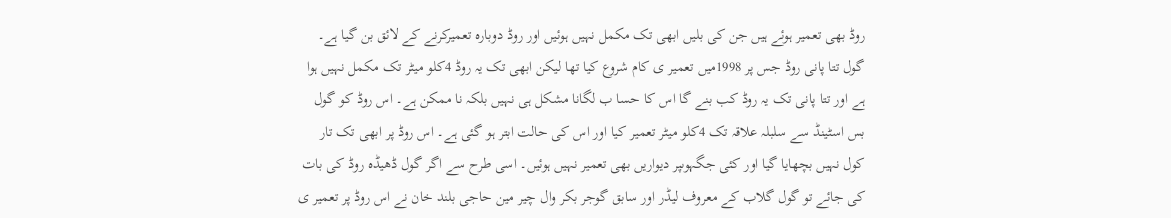روڈ بھی تعمیر ہوئے ہیں جن کی بلیں ابھی تک مکمل نہیں ہوئیں اور روڈ دوبارہ تعمیرکرنے کے لائق بن گیا ہے۔ گول تتا پانی روڈ جس پر 1998میں تعمیر ی کام شروع کیا تھا لیکن ابھی تک یہ روڈ 4کلو میٹر تک مکمل نہیں ہوا ہے اور تتا پانی تک یہ روڈ کب بنے گا اس کا حسا ب لگانا مشکل ہی نہیں بلکہ نا ممکن ہے۔ اس روڈ کو گول بس اسٹینڈ سے سلبلہ علاقہ تک 4کلو میٹر تعمیر کیا اور اس کی حالت ابتر ہو گئی ہے۔ اس روڈ پر ابھی تک تار کول نہیں بچھایا گیا اور کئی جگہوںپر دیواریں بھی تعمیر نہیں ہوئیں۔ اسی طرح سے اگر گول ڈھیڈہ روڈ کی بات کی جائے تو گول گلاب کے معروف لیڈر اور سابق گوجر بکر وال چیر مین حاجی بلند خان نے اس روڈ پر تعمیر ی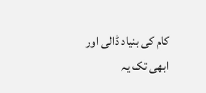کام کی بنیاد ڈالی اور ابھی تک یہ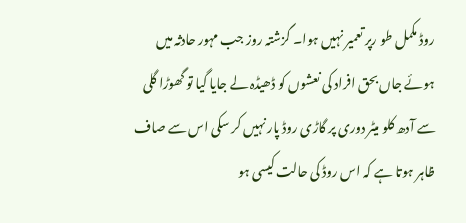روڈ مکمل طو رپر تعمیر نہیں ہوا۔ گزشتہ روز جب مہور حادثہ میں ہوئے جاں بحق افراد کی نعشوں کو ڈھیڈہ لے جایا گیا تو گھوڑا گلی سے آدھ کلو میٹر دوری پر گاڑی روڈ پار نہیں کر سکی اس سے صاف ظاہر ہوتا ہے کہ اس روڈ کی حالت کیسی ہو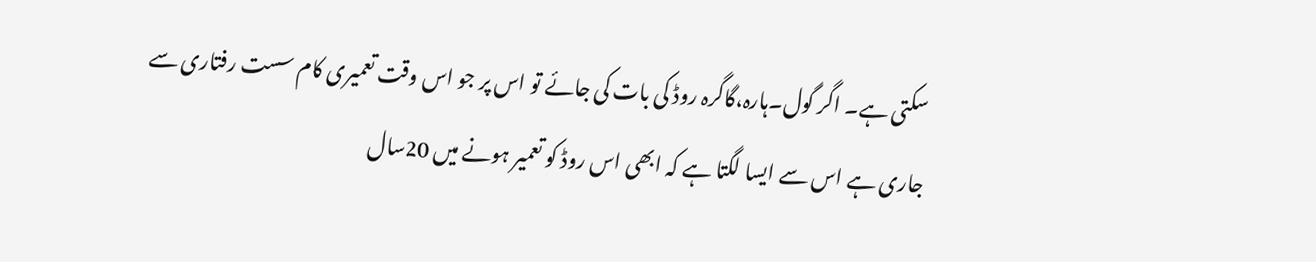سکتی ہے۔ اگر گول۔ہارہ،گاگرہ روڈ کی بات کی جائے تو اس پر جو اس وقت تعمیری کام سست رفتاری سے جاری ہے اس سے ایسا لگتا ہے کہ ابھی اس روڈ کو تعمیر ہونے میں 20سال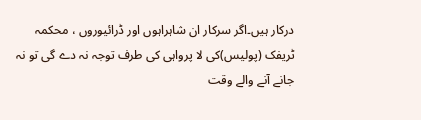درکار ہیں۔اگر سرکار ان شاہراہوں اور ڈرائیوروں ، محکمہ ٹریفک (پولیس)کی لا پرواہی کی طرف توجہ نہ دے گی تو نہ جانے آنے والے وقت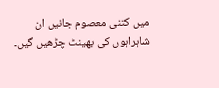میں کتنی معصوم جانیں ان شاہراہوں کی بھینٹ چڑھیں گیں۔